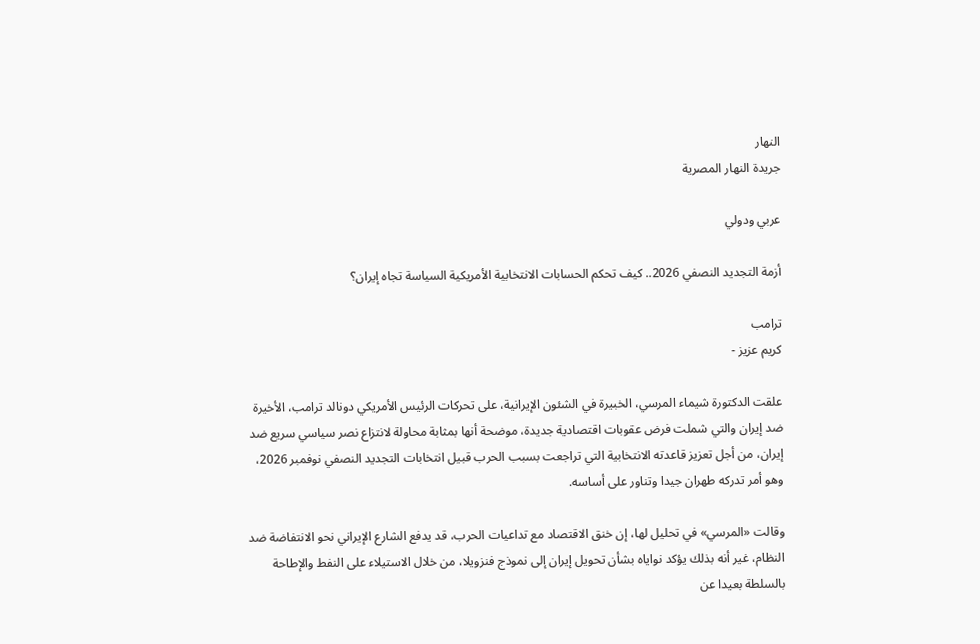النهار
جريدة النهار المصرية

عربي ودولي

أزمة التجديد النصفي 2026.. كيف تحكم الحسابات الانتخابية الأمريكية السياسة تجاه إيران؟

ترامب
كريم عزيز -

علقت الدكتورة شيماء المرسي، الخبيرة في الشئون الإيرانية، على تحركات الرئيس الأمريكي دونالد ترامب، الأخيرة ضد إيران والتي شملت فرض عقوبات اقتصادية جديدة، موضحة أنها بمثابة محاولة لانتزاع نصر سياسي سريع ضد إيران، من أجل تعزيز قاعدته الانتخابية التي تراجعت بسبب الحرب قبيل انتخابات التجديد النصفي نوفمبر 2026، وهو أمر تدركه طهران جيدا وتناور على أساسه.

وقالت «المرسي» في تحليل لها، إن خنق الاقتصاد مع تداعيات الحرب، قد يدفع الشارع الإيراني نحو الانتفاضة ضد النظام، غير أنه بذلك يؤكد نواياه بشأن تحويل إيران إلى نموذج فنزويلا، من خلال الاستيلاء على النفط والإطاحة بالسلطة بعيدا عن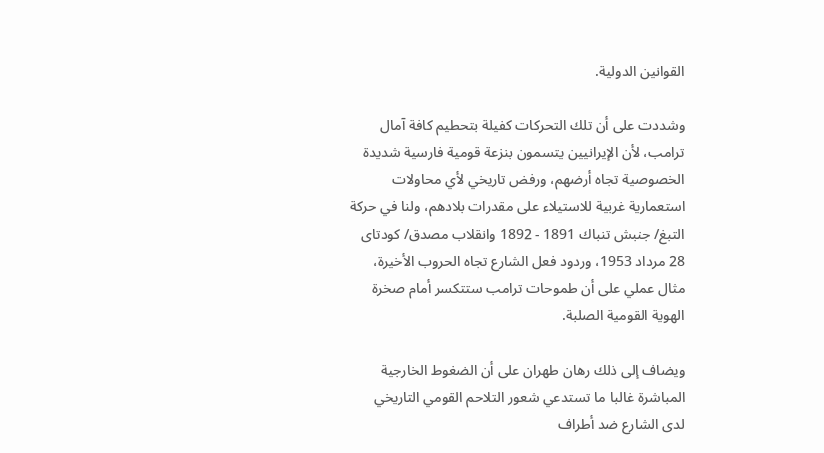القوانين الدولية.

وشددت على أن تلك التحركات كفيلة بتحطيم كافة آمال ترامب، لأن الإيرانيين يتسمون بنزعة قومية فارسية شديدة الخصوصية تجاه أرضهم، ورفض تاريخي لأي محاولات استعمارية غربية للاستيلاء على مقدرات بلادهم، ولنا في حركة التبغ/ جنبش تنباك 1891 - 1892 وانقلاب مصدق/ كودتاى 28 مرداد 1953، وردود فعل الشارع تجاه الحروب الأخيرة، مثال عملي على أن طموحات ترامب ستتكسر أمام صخرة الهوية القومية الصلبة.

ويضاف إلى ذلك رهان طهران على أن الضغوط الخارجية المباشرة غالبا ما تستدعي شعور التلاحم القومي التاريخي لدى الشارع ضد أطراف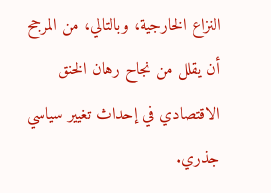النزاع الخارجية، وبالتالي، من المرجح أن يقلل من نجاح رهان الخنق الاقتصادي في إحداث تغيير سياسي جذري.